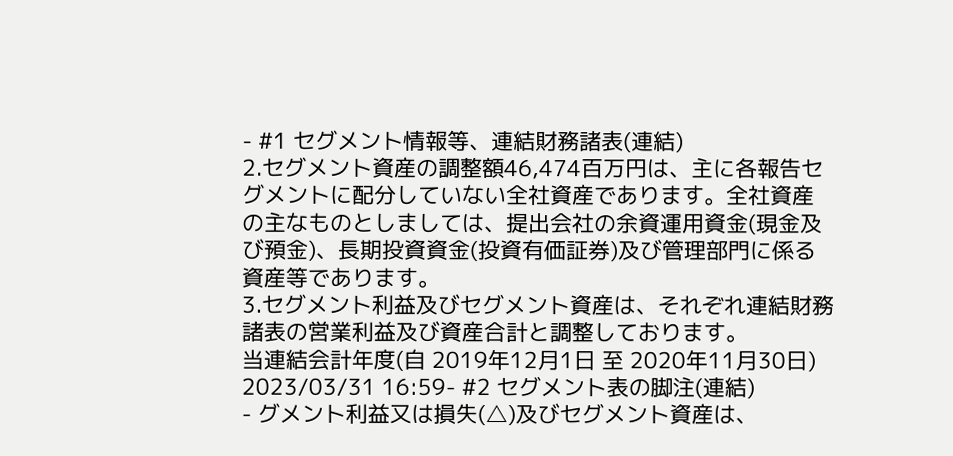- #1 セグメント情報等、連結財務諸表(連結)
2.セグメント資産の調整額46,474百万円は、主に各報告セグメントに配分していない全社資産であります。全社資産の主なものとしましては、提出会社の余資運用資金(現金及び預金)、長期投資資金(投資有価証券)及び管理部門に係る資産等であります。
3.セグメント利益及びセグメント資産は、それぞれ連結財務諸表の営業利益及び資産合計と調整しております。
当連結会計年度(自 2019年12月1日 至 2020年11月30日)
2023/03/31 16:59- #2 セグメント表の脚注(連結)
- グメント利益又は損失(△)及びセグメント資産は、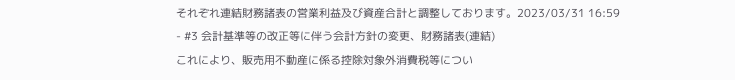それぞれ連結財務諸表の営業利益及び資産合計と調整しております。2023/03/31 16:59
- #3 会計基準等の改正等に伴う会計方針の変更、財務諸表(連結)
これにより、販売用不動産に係る控除対象外消費税等につい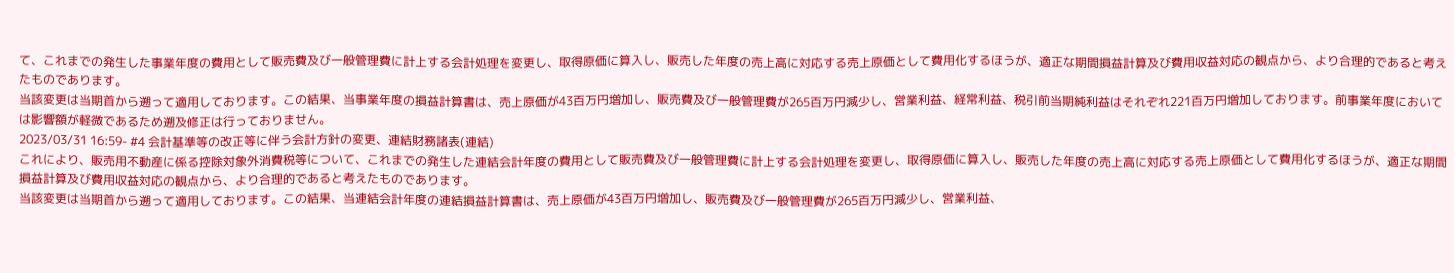て、これまでの発生した事業年度の費用として販売費及び一般管理費に計上する会計処理を変更し、取得原価に算入し、販売した年度の売上高に対応する売上原価として費用化するほうが、適正な期間損益計算及び費用収益対応の観点から、より合理的であると考えたものであります。
当該変更は当期首から遡って適用しております。この結果、当事業年度の損益計算書は、売上原価が43百万円増加し、販売費及び一般管理費が265百万円減少し、営業利益、経常利益、税引前当期純利益はそれぞれ221百万円増加しております。前事業年度においては影響額が軽微であるため遡及修正は行っておりません。
2023/03/31 16:59- #4 会計基準等の改正等に伴う会計方針の変更、連結財務諸表(連結)
これにより、販売用不動産に係る控除対象外消費税等について、これまでの発生した連結会計年度の費用として販売費及び一般管理費に計上する会計処理を変更し、取得原価に算入し、販売した年度の売上高に対応する売上原価として費用化するほうが、適正な期間損益計算及び費用収益対応の観点から、より合理的であると考えたものであります。
当該変更は当期首から遡って適用しております。この結果、当連結会計年度の連結損益計算書は、売上原価が43百万円増加し、販売費及び一般管理費が265百万円減少し、営業利益、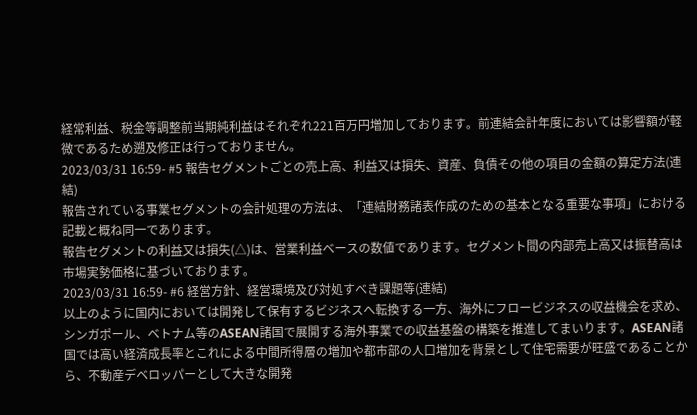経常利益、税金等調整前当期純利益はそれぞれ221百万円増加しております。前連結会計年度においては影響額が軽微であるため遡及修正は行っておりません。
2023/03/31 16:59- #5 報告セグメントごとの売上高、利益又は損失、資産、負債その他の項目の金額の算定方法(連結)
報告されている事業セグメントの会計処理の方法は、「連結財務諸表作成のための基本となる重要な事項」における記載と概ね同一であります。
報告セグメントの利益又は損失(△)は、営業利益ベースの数値であります。セグメント間の内部売上高又は振替高は市場実勢価格に基づいております。
2023/03/31 16:59- #6 経営方針、経営環境及び対処すべき課題等(連結)
以上のように国内においては開発して保有するビジネスへ転換する一方、海外にフロービジネスの収益機会を求め、シンガポール、ベトナム等のASEAN諸国で展開する海外事業での収益基盤の構築を推進してまいります。ASEAN諸国では高い経済成長率とこれによる中間所得層の増加や都市部の人口増加を背景として住宅需要が旺盛であることから、不動産デベロッパーとして大きな開発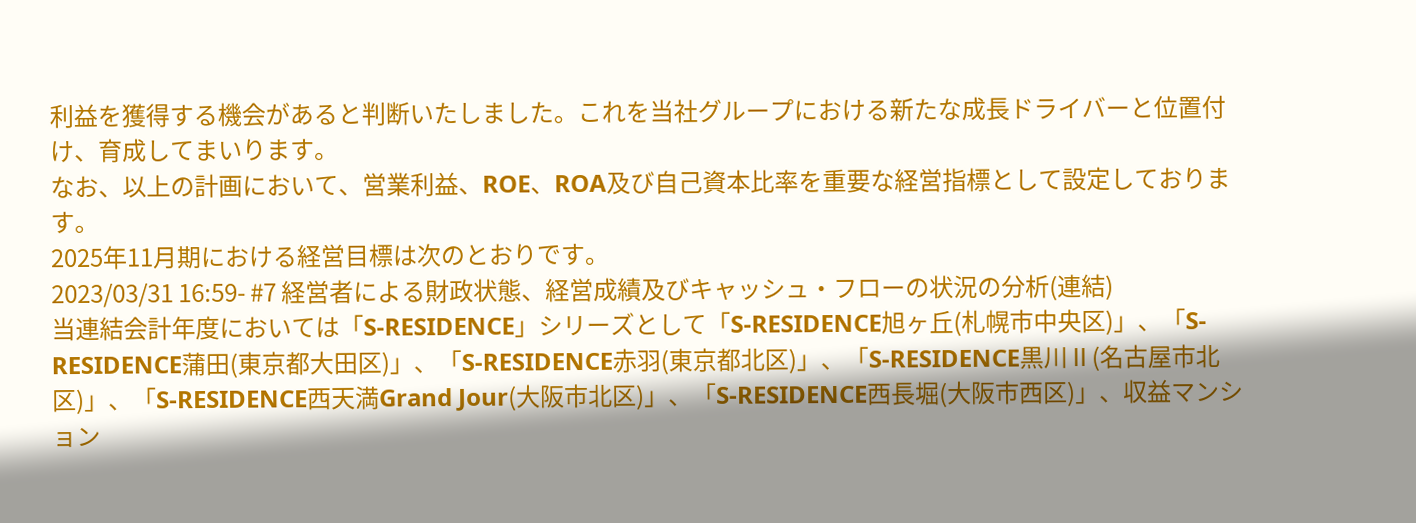利益を獲得する機会があると判断いたしました。これを当社グループにおける新たな成長ドライバーと位置付け、育成してまいります。
なお、以上の計画において、営業利益、ROE、ROA及び自己資本比率を重要な経営指標として設定しております。
2025年11月期における経営目標は次のとおりです。
2023/03/31 16:59- #7 経営者による財政状態、経営成績及びキャッシュ・フローの状況の分析(連結)
当連結会計年度においては「S-RESIDENCE」シリーズとして「S-RESIDENCE旭ヶ丘(札幌市中央区)」、「S-RESIDENCE蒲田(東京都大田区)」、「S-RESIDENCE赤羽(東京都北区)」、「S-RESIDENCE黒川Ⅱ(名古屋市北区)」、「S-RESIDENCE西天満Grand Jour(大阪市北区)」、「S-RESIDENCE西長堀(大阪市西区)」、収益マンション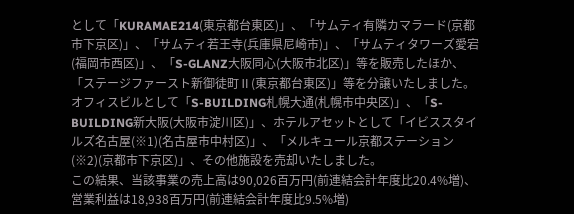として「KURAMAE214(東京都台東区)」、「サムティ有隣カマラード(京都市下京区)」、「サムティ若王寺(兵庫県尼崎市)」、「サムティタワーズ愛宕(福岡市西区)」、「S-GLANZ大阪同心(大阪市北区)」等を販売したほか、「ステージファースト新御徒町Ⅱ(東京都台東区)」等を分譲いたしました。オフィスビルとして「S-BUILDING札幌大通(札幌市中央区)」、「S-BUILDING新大阪(大阪市淀川区)」、ホテルアセットとして「イビススタイルズ名古屋(※1)(名古屋市中村区)」、「メルキュール京都ステーション(※2)(京都市下京区)」、その他施設を売却いたしました。
この結果、当該事業の売上高は90,026百万円(前連結会計年度比20.4%増)、営業利益は18,938百万円(前連結会計年度比9.5%増)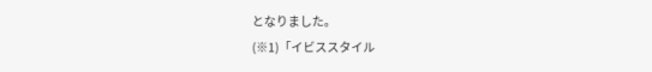となりました。
(※1)「イビススタイル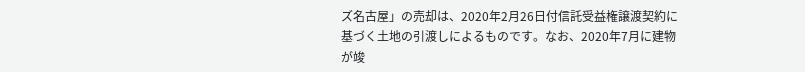ズ名古屋」の売却は、2020年2月26日付信託受益権譲渡契約に基づく土地の引渡しによるものです。なお、2020年7月に建物が竣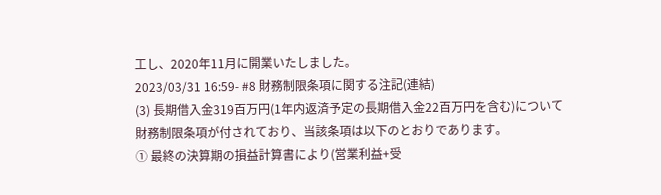工し、2020年11月に開業いたしました。
2023/03/31 16:59- #8 財務制限条項に関する注記(連結)
(3) 長期借入金319百万円(1年内返済予定の長期借入金22百万円を含む)について財務制限条項が付されており、当該条項は以下のとおりであります。
① 最終の決算期の損益計算書により(営業利益+受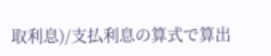取利息)/支払利息の算式で算出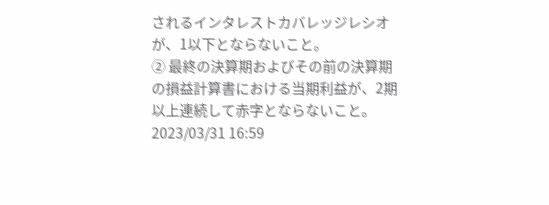されるインタレストカバレッジレシオが、1以下とならないこと。
② 最終の決算期およびその前の決算期の損益計算書における当期利益が、2期以上連続して赤字とならないこと。
2023/03/31 16:59